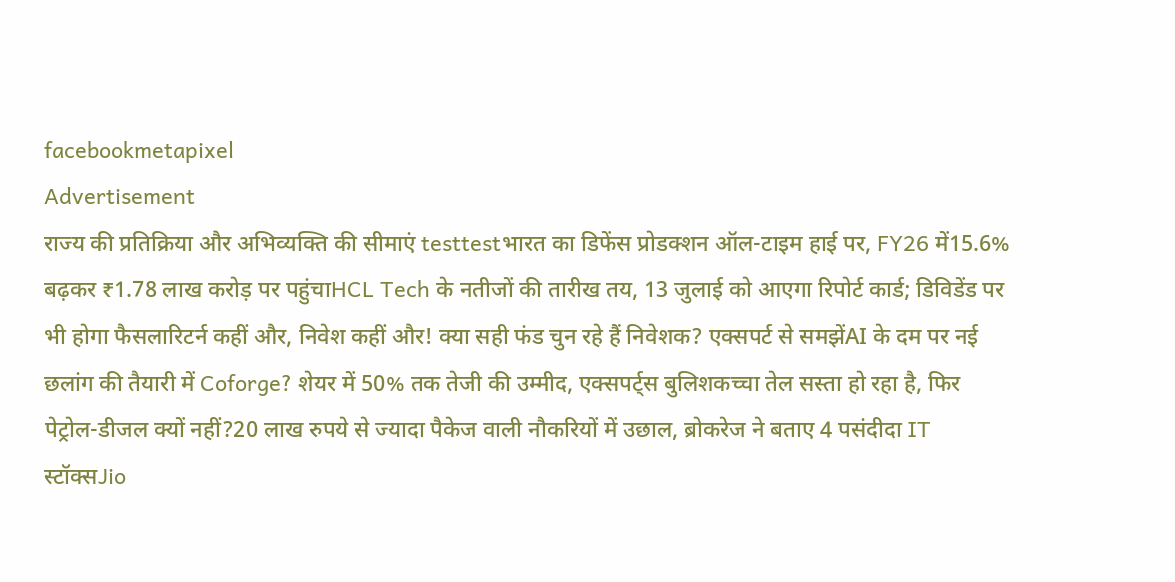facebookmetapixel
Advertisement
राज्य की प्रतिक्रिया और अभिव्यक्ति की सीमाएं testtestभारत का डिफेंस प्रोडक्शन ऑल-टाइम हाई पर, FY26 में15.6% बढ़कर ₹1.78 लाख करोड़ पर पहुंचाHCL Tech के नतीजों की तारीख तय, 13 जुलाई को आएगा रिपोर्ट कार्ड; डिविडेंड पर भी होगा फैसलारिटर्न कहीं और, निवेश कहीं और! क्या सही फंड चुन रहे हैं निवेशक? एक्सपर्ट से समझेंAI के दम पर नई छलांग की तैयारी में Coforge? शेयर में 50% तक तेजी की उम्मीद, एक्सपर्ट्स बुलिशकच्चा तेल सस्ता हो रहा है, फिर पेट्रोल-डीजल क्यों नहीं?20 लाख रुपये से ज्यादा पैकेज वाली नौकरियों में उछाल, ब्रोकरेज ने बताए 4 पसंदीदा IT स्टॉक्सJio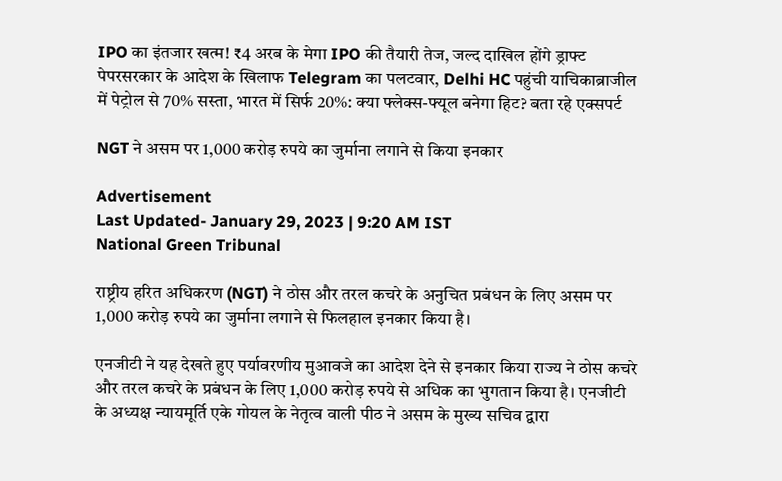IPO का इंतजार खत्म! ₹4 अरब के मेगा IPO की तैयारी तेज, जल्द दाखिल होंगे ड्राफ्ट पेपरसरकार के आदेश के खिलाफ Telegram का पलटवार, Delhi HC पहुंची याचिकाब्राजील में पेट्रोल से 70% सस्ता, भारत में सिर्फ 20%: क्या फ्लेक्स-फ्यूल बनेगा हिट? बता रहे एक्सपर्ट

NGT ने असम पर 1,000 करोड़ रुपये का जुर्माना लगाने से किया इनकार

Advertisement
Last Updated- January 29, 2023 | 9:20 AM IST
National Green Tribunal

राष्ट्रीय हरित अधिकरण (NGT) ने ठोस और तरल कचरे के अनुचित प्रबंधन के लिए असम पर 1,000 करोड़ रुपये का जुर्माना लगाने से फिलहाल इनकार किया है।

एनजीटी ने यह देखते हुए पर्यावरणीय मुआवजे का आदेश देने से इनकार किया राज्य ने ठोस कचरे और तरल कचरे के प्रबंधन के लिए 1,000 करोड़ रुपये से अधिक का भुगतान किया है। एनजीटी के अध्यक्ष न्यायमूर्ति एके गोयल के नेतृत्व वाली पीठ ने असम के मुख्य सचिव द्वारा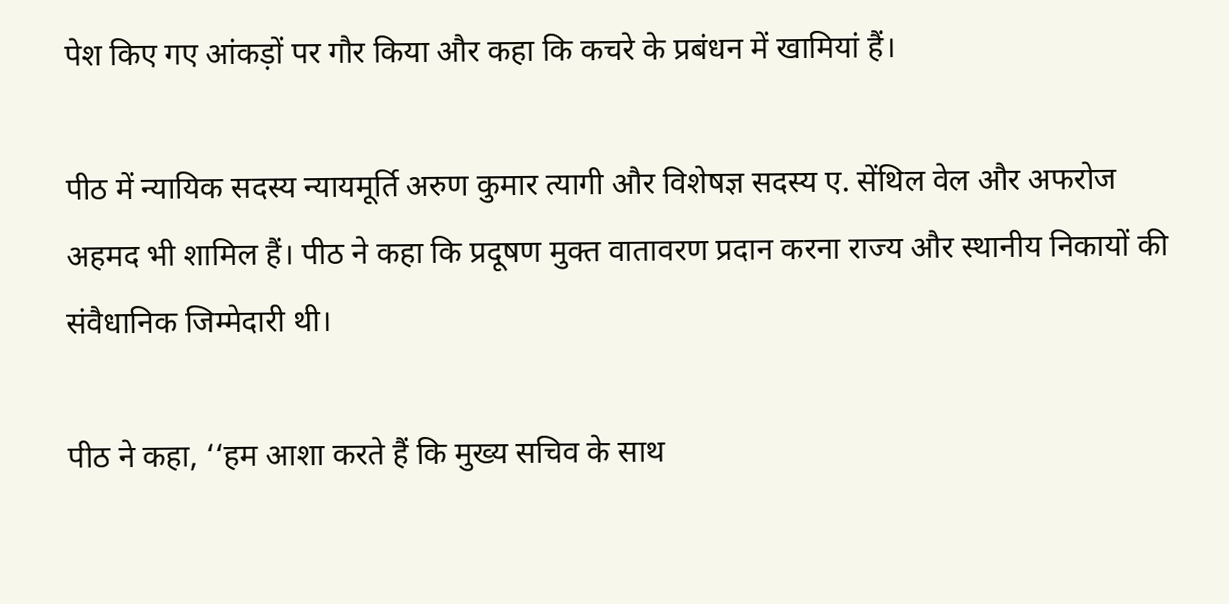पेश किए गए आंकड़ों पर गौर किया और कहा कि कचरे के प्रबंधन में खामियां हैं।

पीठ में न्यायिक सदस्य न्यायमूर्ति अरुण कुमार त्यागी और विशेषज्ञ सदस्य ए. सेंथिल वेल और अफरोज अहमद भी शामिल हैं। पीठ ने कहा कि प्रदूषण मुक्त वातावरण प्रदान करना राज्य और स्थानीय निकायों की संवैधानिक जिम्मेदारी थी।

पीठ ने कहा, ‘‘हम आशा करते हैं कि मुख्य सचिव के साथ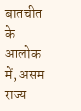बातचीत के आलोक में, असम राज्य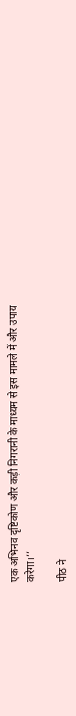एक अभिनव दृष्टिकोण और कड़ी निगरानी के माध्यम से इस मामले में और उपाय करेगा।’’

पीठ ने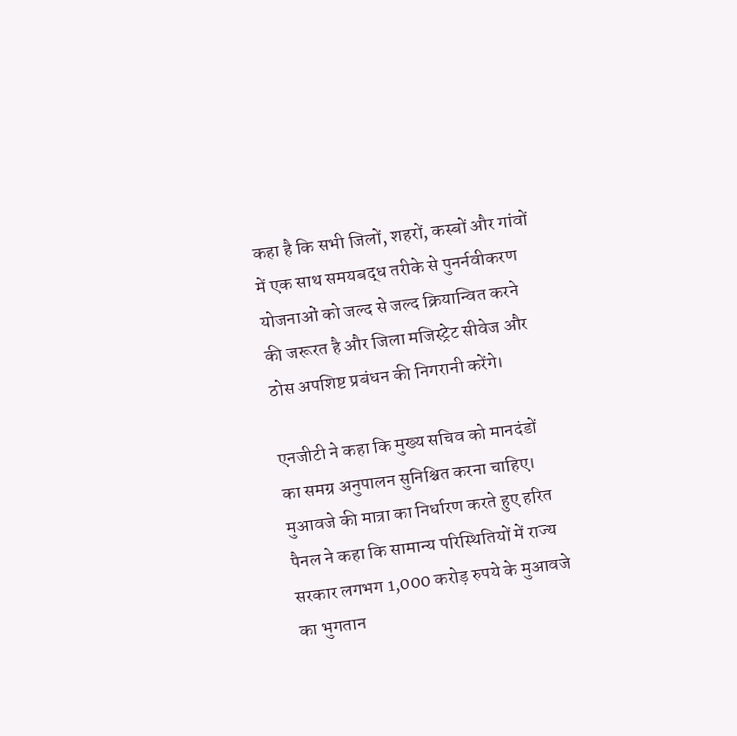कहा है कि सभी जिलों, शहरों, कस्बों और गांवों में एक साथ समयबद्ध तरीके से पुनर्नवीकरण योजनाओं को जल्द से जल्द क्रियान्वित करने की जरूरत है और जिला मजिस्ट्रेट सीवेज और ठोस अपशिष्ट प्रबंधन की निगरानी करेंगे।

एनजीटी ने कहा कि मुख्य सचिव को मानदंडों का समग्र अनुपालन सुनिश्चित करना चाहिए। मुआवजे की मात्रा का निर्धारण करते हुए हरित पैनल ने कहा कि सामान्य परिस्थितियों में राज्य सरकार लगभग 1,000 करोड़ रुपये के मुआवजे का भुगतान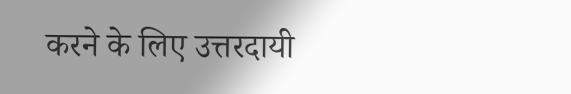करने के लिए उत्तरदायी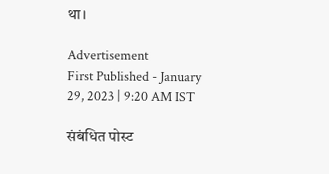था।

Advertisement
First Published - January 29, 2023 | 9:20 AM IST

संबंधित पोस्ट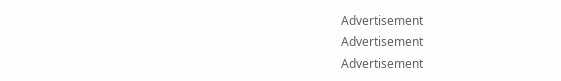Advertisement
Advertisement
Advertisement